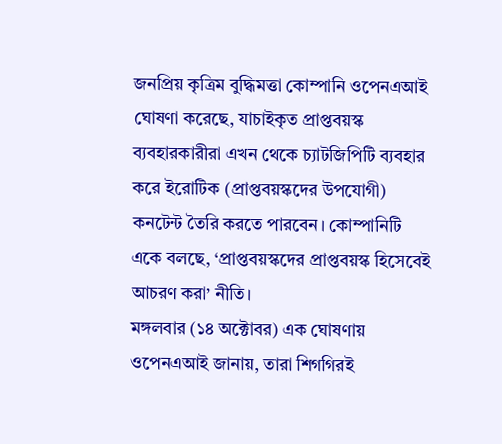জনপ্রিয় কৃত্রিম বুদ্ধিমত্তা কোম্পানি ওপেনএআই ঘোষণা করেছে, যাচাইকৃত প্রাপ্তবয়স্ক ব্যবহারকারীরা এখন থেকে চ্যাটজিপিটি ব্যবহার করে ইরোটিক (প্রাপ্তবয়স্কদের উপযোগী) কনটেন্ট তৈরি করতে পারবেন। কোম্পানিটি একে বলছে, ‘প্রাপ্তবয়স্কদের প্রাপ্তবয়স্ক হিসেবেই আচরণ করা’ নীতি।
মঙ্গলবার (১৪ অক্টোবর) এক ঘোষণায় ওপেনএআই জানায়, তারা শিগগিরই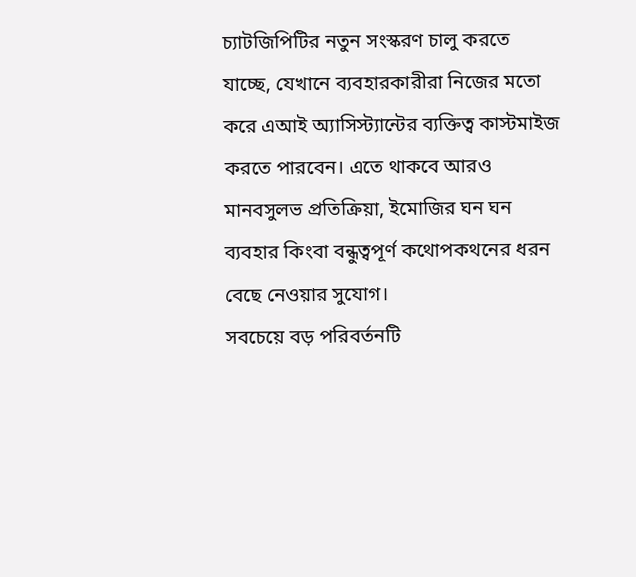চ্যাটজিপিটির নতুন সংস্করণ চালু করতে যাচ্ছে, যেখানে ব্যবহারকারীরা নিজের মতো করে এআই অ্যাসিস্ট্যান্টের ব্যক্তিত্ব কাস্টমাইজ করতে পারবেন। এতে থাকবে আরও মানবসুলভ প্রতিক্রিয়া, ইমোজির ঘন ঘন ব্যবহার কিংবা বন্ধুত্বপূর্ণ কথোপকথনের ধরন বেছে নেওয়ার সুযোগ।
সবচেয়ে বড় পরিবর্তনটি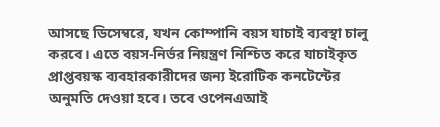আসছে ডিসেম্বরে, যখন কোম্পানি বয়স যাচাই ব্যবস্থা চালু করবে। এতে বয়স-নির্ভর নিয়ন্ত্রণ নিশ্চিত করে যাচাইকৃত প্রাপ্তবয়স্ক ব্যবহারকারীদের জন্য ইরোটিক কনটেন্টের অনুমতি দেওয়া হবে। তবে ওপেনএআই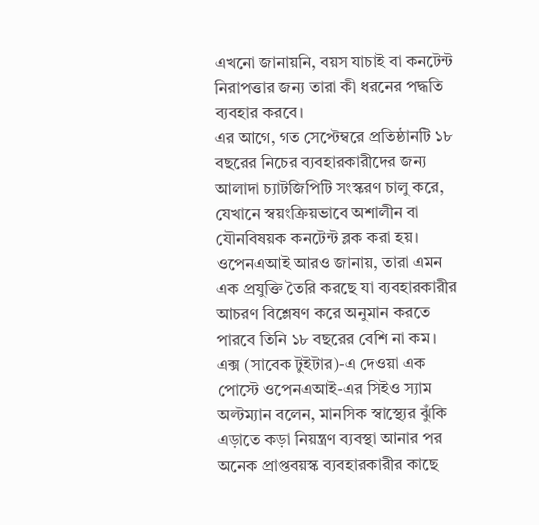এখনো জানায়নি, বয়স যাচাই বা কনটেন্ট নিরাপত্তার জন্য তারা কী ধরনের পদ্ধতি ব্যবহার করবে।
এর আগে, গত সেপ্টেম্বরে প্রতিষ্ঠানটি ১৮ বছরের নিচের ব্যবহারকারীদের জন্য আলাদা চ্যাটজিপিটি সংস্করণ চালু করে, যেখানে স্বয়ংক্রিয়ভাবে অশালীন বা যৌনবিষয়ক কনটেন্ট ব্লক করা হয়।
ওপেনএআই আরও জানায়, তারা এমন এক প্রযুক্তি তৈরি করছে যা ব্যবহারকারীর আচরণ বিশ্লেষণ করে অনুমান করতে পারবে তিনি ১৮ বছরের বেশি না কম।
এক্স (সাবেক টুইটার)-এ দেওয়া এক পোস্টে ওপেনএআই-এর সিইও স্যাম অল্টম্যান বলেন, মানসিক স্বাস্থ্যের ঝুঁকি এড়াতে কড়া নিয়ন্ত্রণ ব্যবস্থা আনার পর অনেক প্রাপ্তবয়স্ক ব্যবহারকারীর কাছে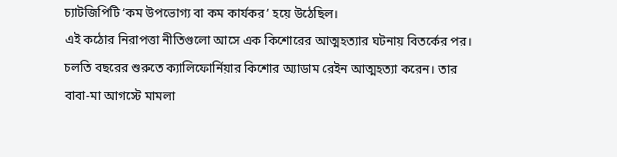চ্যাটজিপিটি ‘কম উপভোগ্য বা কম কার্যকর’ হয়ে উঠেছিল।
এই কঠোর নিরাপত্তা নীতিগুলো আসে এক কিশোরের আত্মহত্যার ঘটনায় বিতর্কের পর। চলতি বছরের শুরুতে ক্যালিফোর্নিয়ার কিশোর অ্যাডাম রেইন আত্মহত্যা করেন। তার বাবা-মা আগস্টে মামলা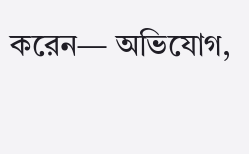করেন— অভিযোগ,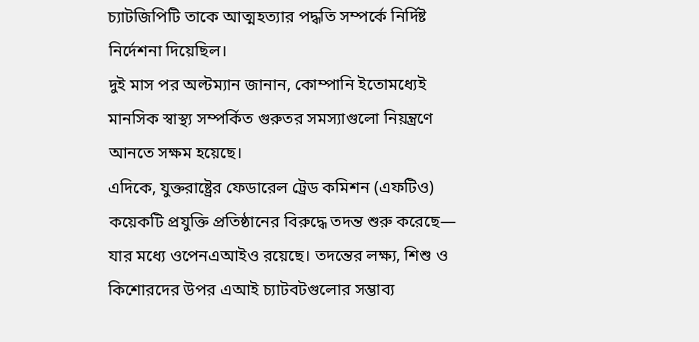চ্যাটজিপিটি তাকে আত্মহত্যার পদ্ধতি সম্পর্কে নির্দিষ্ট নির্দেশনা দিয়েছিল।
দুই মাস পর অল্টম্যান জানান, কোম্পানি ইতোমধ্যেই মানসিক স্বাস্থ্য সম্পর্কিত গুরুতর সমস্যাগুলো নিয়ন্ত্রণে আনতে সক্ষম হয়েছে।
এদিকে, যুক্তরাষ্ট্রের ফেডারেল ট্রেড কমিশন (এফটিও) কয়েকটি প্রযুক্তি প্রতিষ্ঠানের বিরুদ্ধে তদন্ত শুরু করেছে— যার মধ্যে ওপেনএআইও রয়েছে। তদন্তের লক্ষ্য, শিশু ও কিশোরদের উপর এআই চ্যাটবটগুলোর সম্ভাব্য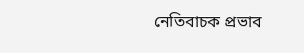নেতিবাচক প্রভাব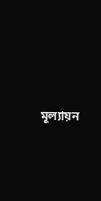মূল্যায়ন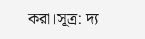করা।সূত্র: দ্য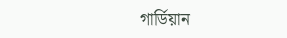গার্ডিয়ান